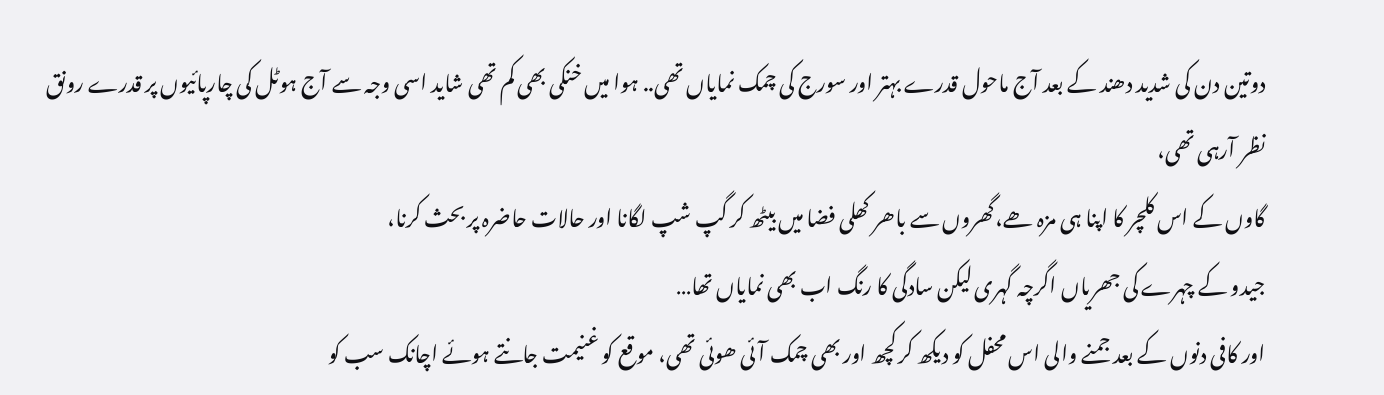دوتین دن کی شدید دھند کے بعد آج ماحول قدرے بہتر اور سورج کی چمک نمایاں تھی.. ہوا میں خنکی بھی کم تھی شاید اسی وجہ سے آج ہوٹل کی چارپائیوں پر قدرے رونق نظر آرہی تھی،
گاوں کے اس کلچر کا اپنا ہی مزہ ھے،گھروں سے باھر کھلی فضا میں بیٹھ کر گپ شپ لگانا اور حالات حاضرہ پر بحث کرنا،
جیدو کے چہرے کی جھریاں اگرچہ گہری لیکن سادگی کا رنگ اب بھی نمایاں تھا…
اور کافی دنوں کے بعد جمنے والی اس محفل کو دیکھ کر کچھ اور بھی چمک آئی ھوئی تھی، موقع کو غنیمت جانتے ہوئے اچانک سب کو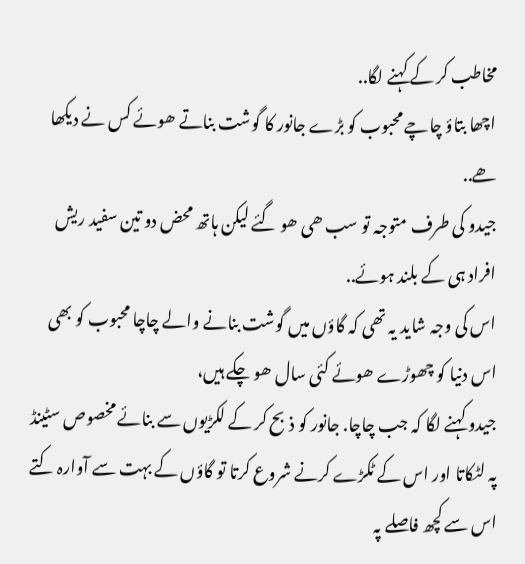مخاطب کر کے کہنے لگا..
اچھا بتاؤ چاچے محبوب کو بڑے جانور کا گوشت بناتے ھوئے کس نے دیکھا ھے..
جیدو کی طرف متوجہ تو سب ھی ھو گئے لیکن ہاتھ محض دو تین سفید ریش افراد ہی کے بلند ہوئے..
اس کی وجہ شاید یہ تھی کہ گاؤں میں گوشت بنانے والے چاچا محبوب کو بھی اس دنیا کو چھوڑے ھوئے کئی سال ھو چکے ہیں،
جیدو کہنے لگا کہ جب چاچا. جانور کو ذبح کر کے لکڑیوں سے بنائے مخصوص سٹینڈ پہ لٹکاتا اور اس کے ٹکڑے کرنے شروع کرتا تو گاؤں کے بہت سے آوارہ کتے اس سے کچھ فاصلے پہ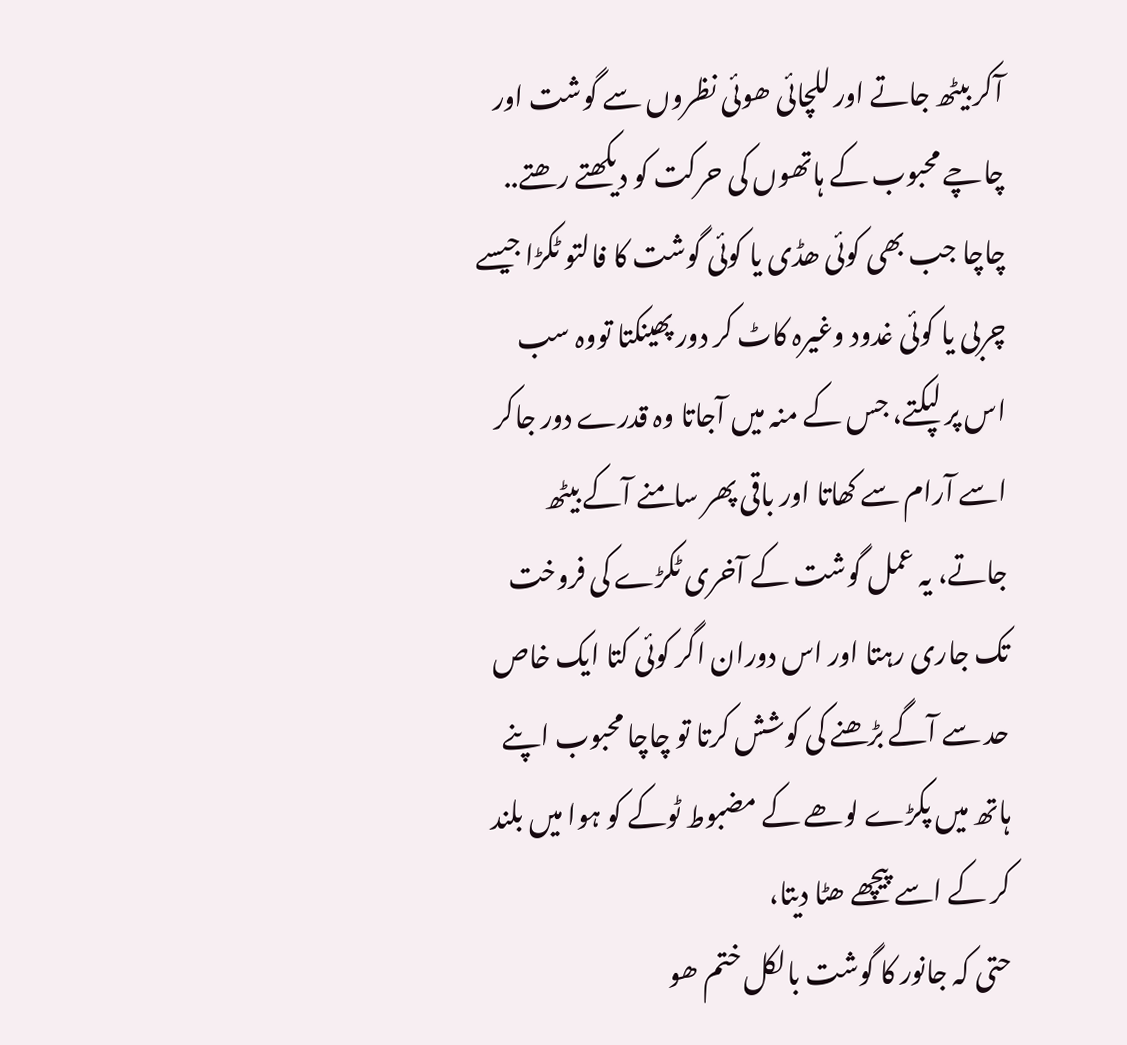آکر بیٹھ جاتے اور للچائی ھوئی نظروں سے گوشت اور چاچے محبوب کے ہاتھوں کی حرکت کو دیکھتے رھتے.. چاچا جب بھی کوئی ھڈی یا کوئی گوشت کا فالتو ٹکڑا جیسے چربی یا کوئی غدود وغیرہ کاٹ کر دور پھینکتا تووہ سب اس پر لپکتے، جس کے منہ میں آجاتا وہ قدرے دور جاکر اسے آرام سے کھاتا اور باقی پھر سامنے آکے بیٹھ جاتے، یہ عمل گوشت کے آخری ٹکڑے کی فروخت تک جاری رہتا اور اس دوران اگر کوئی کتا ایک خاص حد سے آگے بڑھنے کی کوشش کرتا تو چاچا محبوب اپنے ہاتھ میں پکڑے لوھے کے مضبوط ٹوکے کو ہوا میں بلند کر کے اسے پیچھے ھٹا دیتا،
حتی کہ جانور کا گوشت بالکل ختم ھو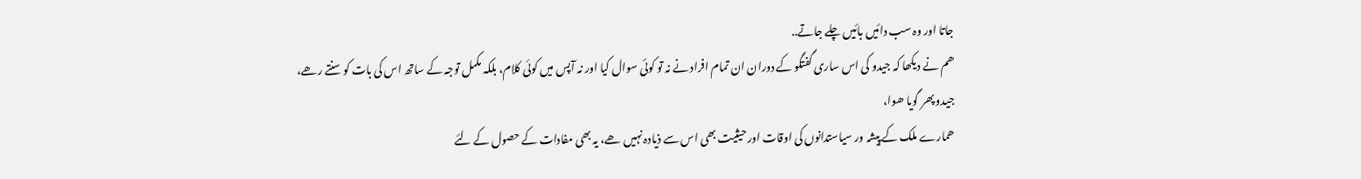جاتا اور وہ سب دائیں بائیں چلے جاتے..
ھم نے دیکھا کہ جیدو کی اس ساری گفتگو کے دوران ان تمام افراد نے نہ تو کوئی سوال کیا اور نہ آپس میں کوئی کلام، بلکہ مکمل توجہ کے ساتھ اس کی بات کو سنتے رھے،
جیدو پھر گویا ھوا،
ھمارے ملک کے پیشہ ور سیاستدانوں کی اوقات اور حیثیت بھی اس سے ذیادہ نہیں ھے، یہ بھی مفادات کے حصول کے لئے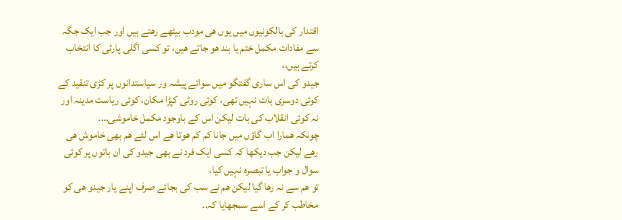اقتدار کی بالکونیوں میں یوں ھی مودب بیٹھے رھتے ہیں اور جب ایک جگہ سے مفادات مکمل ختم یا بند ھو جاتے ھیں، تو کسی اگلی پارٹی کا انتخاب کرتے ہیں،،
جیدو کی اس ساری گفتگو میں سوائے پیشہ ور سیاستدانوں پر کڑی تنقید کے کوئی دوسری بات نہیں تھی، کوئی روٹی کپڑا مکان، کوئی ریاست مدینہ اور نہ کوئی انقلاب کی بات لیکن اس کے باوجود مکمل خاموشی….
چونکہ ھمارا اب گاؤں میں جانا کم کم ھوتا ھے اس لئے ھم بھی خاموش ھی رھے لیکن جب دیکھا کہ کسی ایک فرد نے بھی جیدو کی ان باتوں پر کوئی سوال و جواب یا تبصرہ نہیں کیا،
تو ھم سے نہ رھا گیا لیکن ھم نے سب کی بجائے صرف اپنے یار جیدو ھی کو مخاطب کر کے اسے سمجھایا کہ..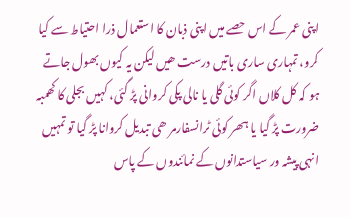اپنی عمر کے اس حصے میں اپنی ذبان کا استعمال ذرا احتیاط سے کیا کرو، تمہاری ساری باتیں درست ھیں لیکن یہ کیوں بھول جاتے ہو کہ کل کلاں اگر کوئی گلی یا نالی پکی کروانی پڑ گئی، کہیں بجلی کا کھمبہ ضرورت پڑ گیا یا ہھر کوئی ٹرانسفارمر ھی تبدیل کروانا پڑ گیا تو تمہیں انہی پیشہ ور سیاستدانوں کے نمائندوں کے پاس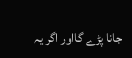جانا پڑے گااور اگر یہ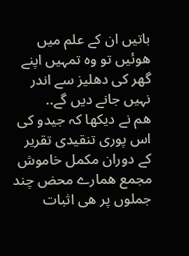باتیں ان کے علم میں ھوئیں تو وہ تمہیں اپنے گھر کی دھلیز سے اندر نہیں جانے دیں گے..
ھم نے دیکھا کہ جیدو کی اس پوری تنقیدی تقریر کے دوران مکمل خاموش مجمع ھمارے محض چند جملوں پر ھی اثبات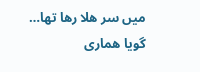میں سر ھلا رھا تھا…
گویا ھماری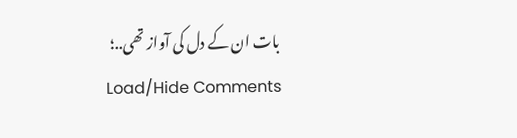بات ان کے دل کی آواز تھی..؛
Load/Hide Comments